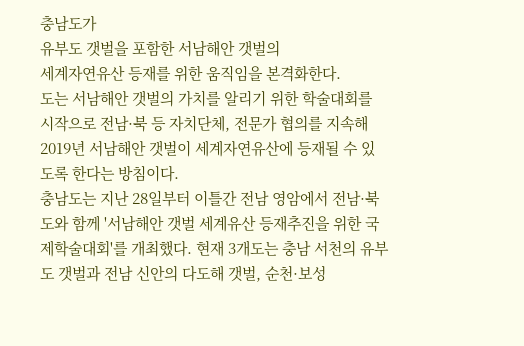충남도가
유부도 갯벌을 포함한 서남해안 갯벌의
세계자연유산 등재를 위한 움직임을 본격화한다.
도는 서남해안 갯벌의 가치를 알리기 위한 학술대회를
시작으로 전남·북 등 자치단체, 전문가 협의를 지속해 2019년 서남해안 갯벌이 세계자연유산에 등재될 수 있도록 한다는 방침이다.
충남도는 지난 28일부터 이틀간 전남 영암에서 전남·북도와 함께 '서남해안 갯벌 세계유산 등재추진을 위한 국제학술대회'를 개최했다. 현재 3개도는 충남 서천의 유부도 갯벌과 전남 신안의 다도해 갯벌, 순천·보성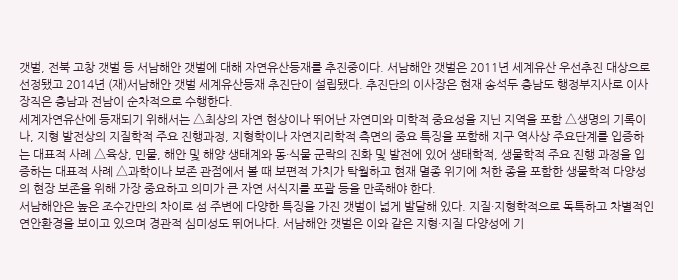갯벌, 전북 고창 갯벌 등 서남해안 갯벌에 대해 자연유산등재를 추진중이다. 서남해안 갯벌은 2011년 세계유산 우선추진 대상으로 선정됐고 2014년 (재)서남해안 갯벌 세계유산등재 추진단이 설립됐다. 추진단의 이사장은 현재 송석두 충남도 행정부지사로 이사장직은 충남과 전남이 순차적으로 수행한다.
세계자연유산에 등재되기 위해서는 △최상의 자연 현상이나 뛰어난 자연미와 미학적 중요성을 지닌 지역을 포함 △생명의 기록이나, 지형 발전상의 지질학적 주요 진행과정, 지형학이나 자연지리학적 측면의 중요 특징을 포함해 지구 역사상 주요단계를 입증하는 대표적 사례 △육상, 민물, 해안 및 해양 생태계와 동·식물 군락의 진화 및 발전에 있어 생태학적, 생물학적 주요 진행 과정을 입증하는 대표적 사례 △과학이나 보존 관점에서 볼 때 보편적 가치가 탁월하고 현재 멸종 위기에 처한 종을 포함한 생물학적 다양성의 현장 보존을 위해 가장 중요하고 의미가 큰 자연 서식지를 포괄 등을 만족해야 한다.
서남해안은 높은 조수간만의 차이로 섬 주변에 다양한 특징을 가진 갯벌이 넓게 발달해 있다. 지질·지형학적으로 독특하고 차별적인 연안환경을 보이고 있으며 경관적 심미성도 뛰어나다. 서남해안 갯벌은 이와 같은 지형·지질 다양성에 기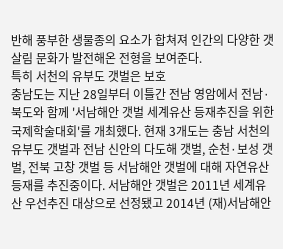반해 풍부한 생물종의 요소가 합쳐져 인간의 다양한 갯살림 문화가 발전해온 전형을 보여준다.
특히 서천의 유부도 갯벌은 보호
충남도는 지난 28일부터 이틀간 전남 영암에서 전남·북도와 함께 '서남해안 갯벌 세계유산 등재추진을 위한 국제학술대회'를 개최했다. 현재 3개도는 충남 서천의 유부도 갯벌과 전남 신안의 다도해 갯벌, 순천·보성 갯벌, 전북 고창 갯벌 등 서남해안 갯벌에 대해 자연유산등재를 추진중이다. 서남해안 갯벌은 2011년 세계유산 우선추진 대상으로 선정됐고 2014년 (재)서남해안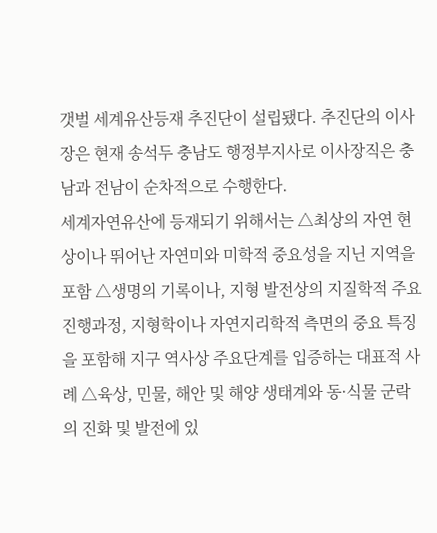갯벌 세계유산등재 추진단이 설립됐다. 추진단의 이사장은 현재 송석두 충남도 행정부지사로 이사장직은 충남과 전남이 순차적으로 수행한다.
세계자연유산에 등재되기 위해서는 △최상의 자연 현상이나 뛰어난 자연미와 미학적 중요성을 지닌 지역을 포함 △생명의 기록이나, 지형 발전상의 지질학적 주요 진행과정, 지형학이나 자연지리학적 측면의 중요 특징을 포함해 지구 역사상 주요단계를 입증하는 대표적 사례 △육상, 민물, 해안 및 해양 생태계와 동·식물 군락의 진화 및 발전에 있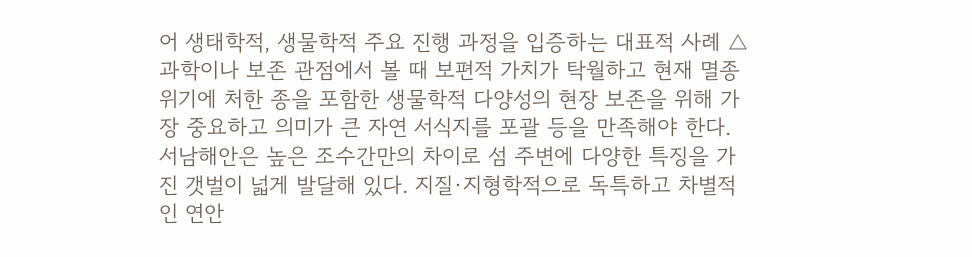어 생태학적, 생물학적 주요 진행 과정을 입증하는 대표적 사례 △과학이나 보존 관점에서 볼 때 보편적 가치가 탁월하고 현재 멸종 위기에 처한 종을 포함한 생물학적 다양성의 현장 보존을 위해 가장 중요하고 의미가 큰 자연 서식지를 포괄 등을 만족해야 한다.
서남해안은 높은 조수간만의 차이로 섬 주변에 다양한 특징을 가진 갯벌이 넓게 발달해 있다. 지질·지형학적으로 독특하고 차별적인 연안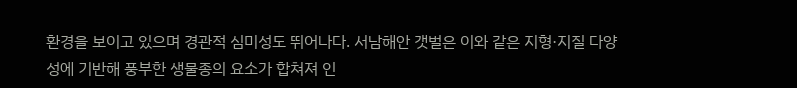환경을 보이고 있으며 경관적 심미성도 뛰어나다. 서남해안 갯벌은 이와 같은 지형·지질 다양성에 기반해 풍부한 생물종의 요소가 합쳐져 인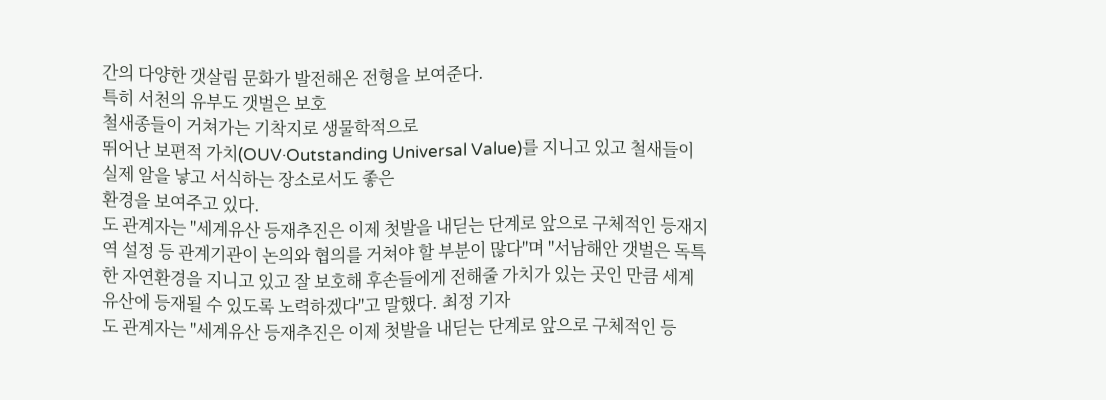간의 다양한 갯살림 문화가 발전해온 전형을 보여준다.
특히 서천의 유부도 갯벌은 보호
철새종들이 거쳐가는 기착지로 생물학적으로
뛰어난 보편적 가치(OUV·Outstanding Universal Value)를 지니고 있고 철새들이 실제 알을 낳고 서식하는 장소로서도 좋은
환경을 보여주고 있다.
도 관계자는 "세계유산 등재추진은 이제 첫발을 내딛는 단계로 앞으로 구체적인 등재지역 설정 등 관계기관이 논의와 협의를 거쳐야 할 부분이 많다"며 "서남해안 갯벌은 독특한 자연환경을 지니고 있고 잘 보호해 후손들에게 전해줄 가치가 있는 곳인 만큼 세계유산에 등재될 수 있도록 노력하겠다"고 말했다. 최정 기자
도 관계자는 "세계유산 등재추진은 이제 첫발을 내딛는 단계로 앞으로 구체적인 등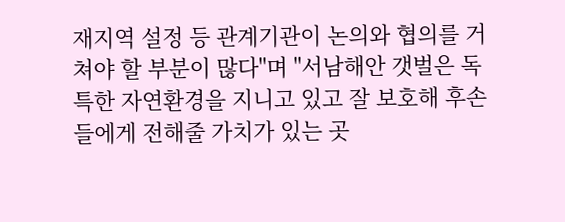재지역 설정 등 관계기관이 논의와 협의를 거쳐야 할 부분이 많다"며 "서남해안 갯벌은 독특한 자연환경을 지니고 있고 잘 보호해 후손들에게 전해줄 가치가 있는 곳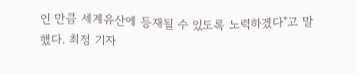인 만큼 세계유산에 등재될 수 있도록 노력하겠다"고 말했다. 최정 기자